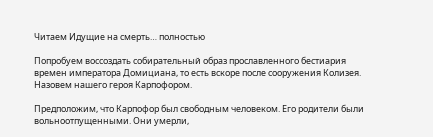Читаем Идущие на смерть… полностью

Попробуем воссоздать собирательный образ прославленного бестиария времен императора Домициана, то есть вскоре после сооружения Колизея. Назовем нашего героя Карпофором.

Предположим, что Карпофор был свободным человеком. Его родители были вольноотпущенными. Они умерли,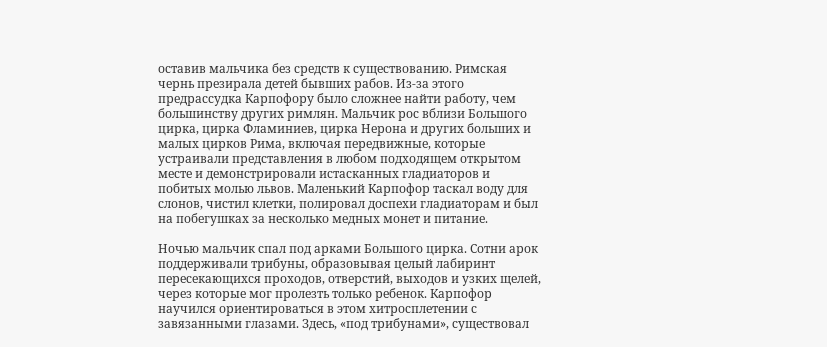оставив мальчика без средств к существованию. Римская чернь презирала детей бывших рабов. Из-за этого предрассудка Карпофору было сложнее найти работу, чем большинству других римлян. Мальчик рос вблизи Большого цирка, цирка Фламиниев, цирка Нерона и других больших и малых цирков Рима, включая передвижные, которые устраивали представления в любом подходящем открытом месте и демонстрировали истасканных гладиаторов и побитых молью львов. Маленький Карпофор таскал воду для слонов, чистил клетки, полировал доспехи гладиаторам и был на побегушках за несколько медных монет и питание.

Ночью мальчик спал под арками Большого цирка. Сотни арок поддерживали трибуны, образовывая целый лабиринт пересекающихся проходов, отверстий, выходов и узких щелей, через которые мог пролезть только ребенок. Карпофор научился ориентироваться в этом хитросплетении с завязанными глазами. Здесь, «под трибунами», существовал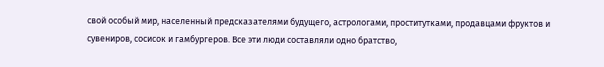свой особый мир, населенный предсказателями будущего, астрологами, проститутками, продавцами фруктов и сувениров, сосисок и гамбургеров. Все эти люди составляли одно братство,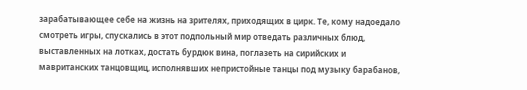зарабатывающее себе на жизнь на зрителях, приходящих в цирк. Те, кому надоедало смотреть игры, спускались в этот подпольный мир отведать различных блюд, выставленных на лотках, достать бурдюк вина, поглазеть на сирийских и мавританских танцовщиц, исполнявших непристойные танцы под музыку барабанов,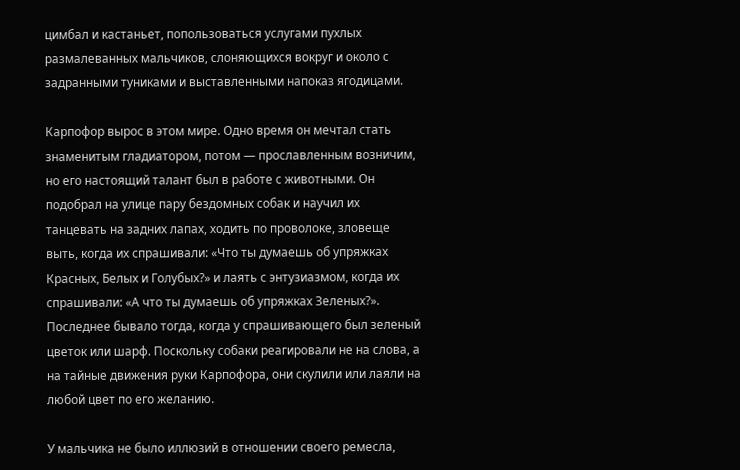цимбал и кастаньет, попользоваться услугами пухлых размалеванных мальчиков, слоняющихся вокруг и около с задранными туниками и выставленными напоказ ягодицами.

Карпофор вырос в этом мире. Одно время он мечтал стать знаменитым гладиатором, потом — прославленным возничим, но его настоящий талант был в работе с животными. Он подобрал на улице пару бездомных собак и научил их танцевать на задних лапах, ходить по проволоке, зловеще выть, когда их спрашивали: «Что ты думаешь об упряжках Красных, Белых и Голубых?» и лаять с энтузиазмом, когда их спрашивали: «А что ты думаешь об упряжках Зеленых?». Последнее бывало тогда, когда у спрашивающего был зеленый цветок или шарф. Поскольку собаки реагировали не на слова, а на тайные движения руки Карпофора, они скулили или лаяли на любой цвет по его желанию.

У мальчика не было иллюзий в отношении своего ремесла,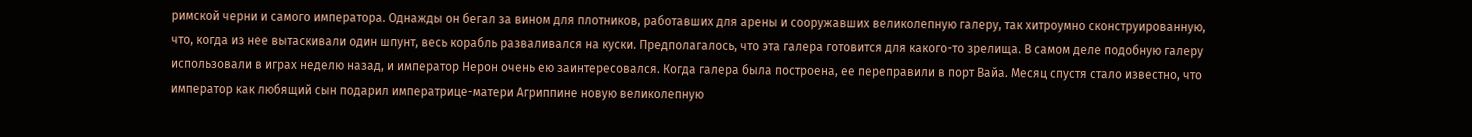римской черни и самого императора. Однажды он бегал за вином для плотников, работавших для арены и сооружавших великолепную галеру, так хитроумно сконструированную, что, когда из нее вытаскивали один шпунт, весь корабль разваливался на куски. Предполагалось, что эта галера готовится для какого-то зрелища. В самом деле подобную галеру использовали в играх неделю назад, и император Нерон очень ею заинтересовался. Когда галера была построена, ее переправили в порт Вайа. Месяц спустя стало известно, что император как любящий сын подарил императрице-матери Агриппине новую великолепную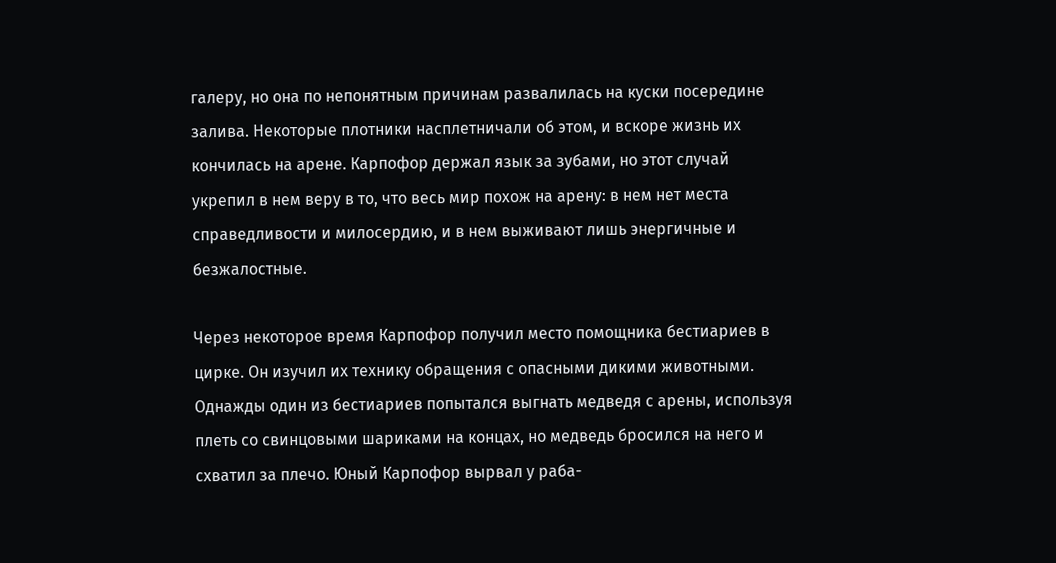галеру, но она по непонятным причинам развалилась на куски посередине залива. Некоторые плотники насплетничали об этом, и вскоре жизнь их кончилась на арене. Карпофор держал язык за зубами, но этот случай укрепил в нем веру в то, что весь мир похож на арену: в нем нет места справедливости и милосердию, и в нем выживают лишь энергичные и безжалостные.

Через некоторое время Карпофор получил место помощника бестиариев в цирке. Он изучил их технику обращения с опасными дикими животными. Однажды один из бестиариев попытался выгнать медведя с арены, используя плеть со свинцовыми шариками на концах, но медведь бросился на него и схватил за плечо. Юный Карпофор вырвал у раба-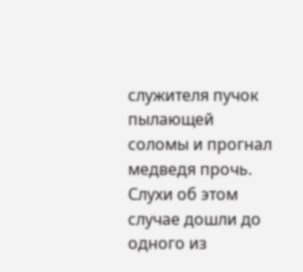служителя пучок пылающей соломы и прогнал медведя прочь. Слухи об этом случае дошли до одного из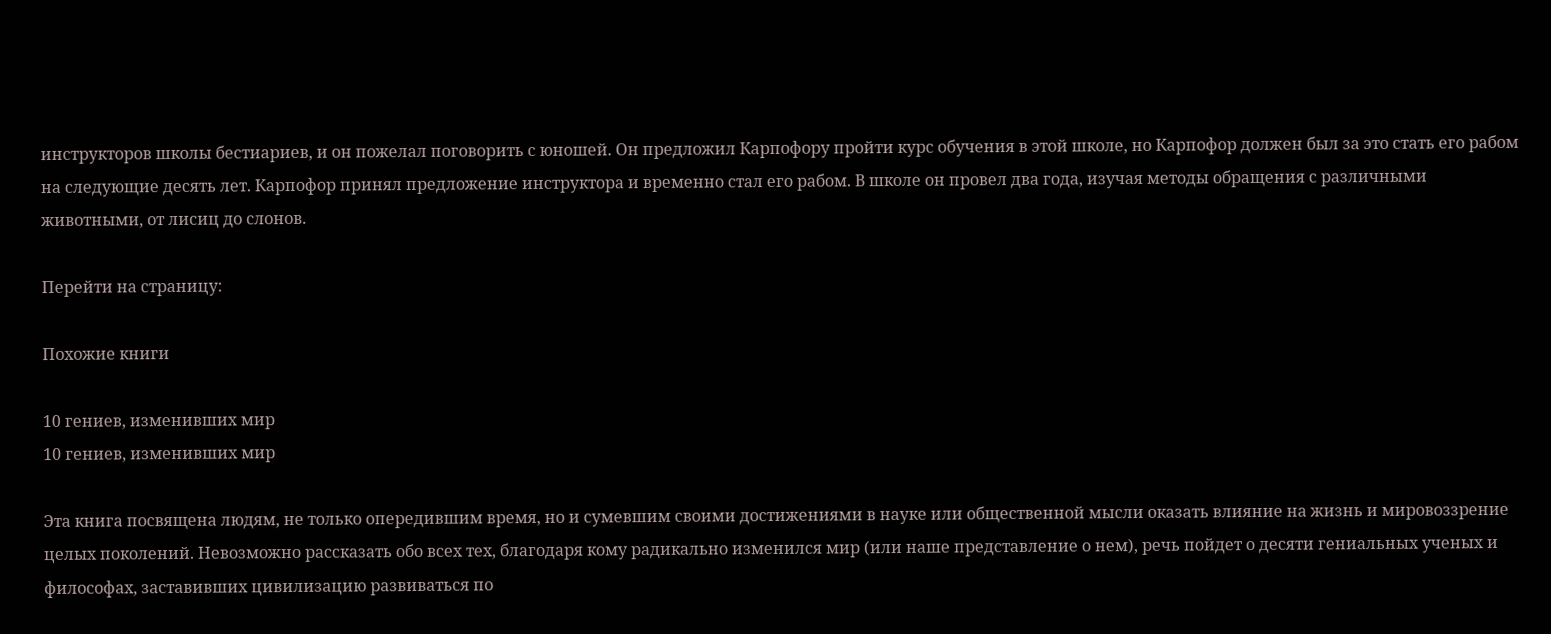инструкторов школы бестиариев, и он пожелал поговорить с юношей. Он предложил Карпофору пройти курс обучения в этой школе, но Карпофор должен был за это стать его рабом на следующие десять лет. Карпофор принял предложение инструктора и временно стал его рабом. В школе он провел два года, изучая методы обращения с различными животными, от лисиц до слонов.

Перейти на страницу:

Похожие книги

10 гениев, изменивших мир
10 гениев, изменивших мир

Эта книга посвящена людям, не только опередившим время, но и сумевшим своими достижениями в науке или общественной мысли оказать влияние на жизнь и мировоззрение целых поколений. Невозможно рассказать обо всех тех, благодаря кому радикально изменился мир (или наше представление о нем), речь пойдет о десяти гениальных ученых и философах, заставивших цивилизацию развиваться по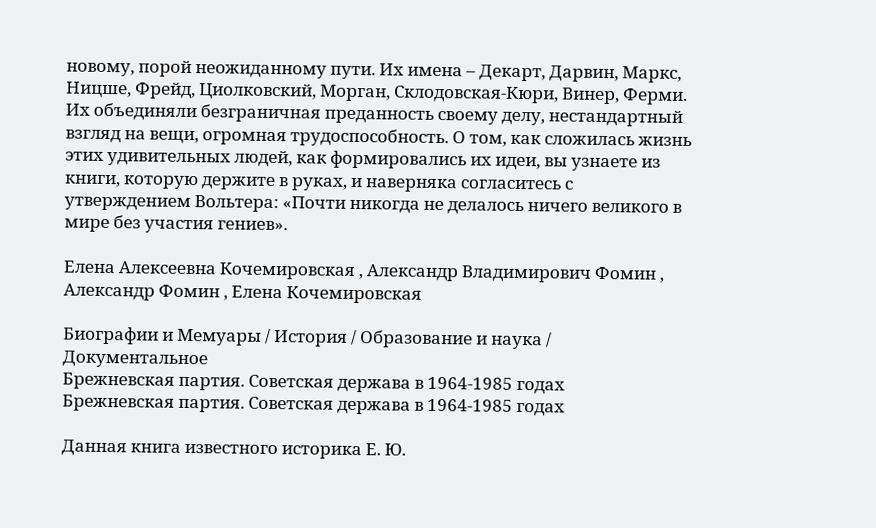новому, порой неожиданному пути. Их имена – Декарт, Дарвин, Маркс, Ницше, Фрейд, Циолковский, Морган, Склодовская-Кюри, Винер, Ферми. Их объединяли безграничная преданность своему делу, нестандартный взгляд на вещи, огромная трудоспособность. О том, как сложилась жизнь этих удивительных людей, как формировались их идеи, вы узнаете из книги, которую держите в руках, и наверняка согласитесь с утверждением Вольтера: «Почти никогда не делалось ничего великого в мире без участия гениев».

Елена Алексеевна Кочемировская , Александр Владимирович Фомин , Александр Фомин , Елена Кочемировская

Биографии и Мемуары / История / Образование и наука / Документальное
Брежневская партия. Советская держава в 1964-1985 годах
Брежневская партия. Советская держава в 1964-1985 годах

Данная книга известного историка Е. Ю.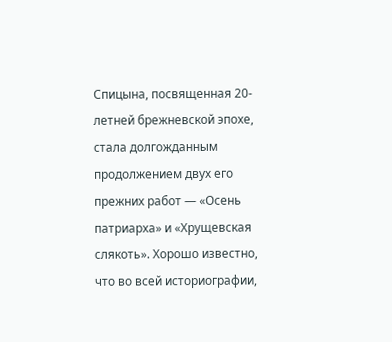Спицына, посвященная 20-летней брежневской эпохе, стала долгожданным продолжением двух его прежних работ — «Осень патриарха» и «Хрущевская слякоть». Хорошо известно, что во всей историографии,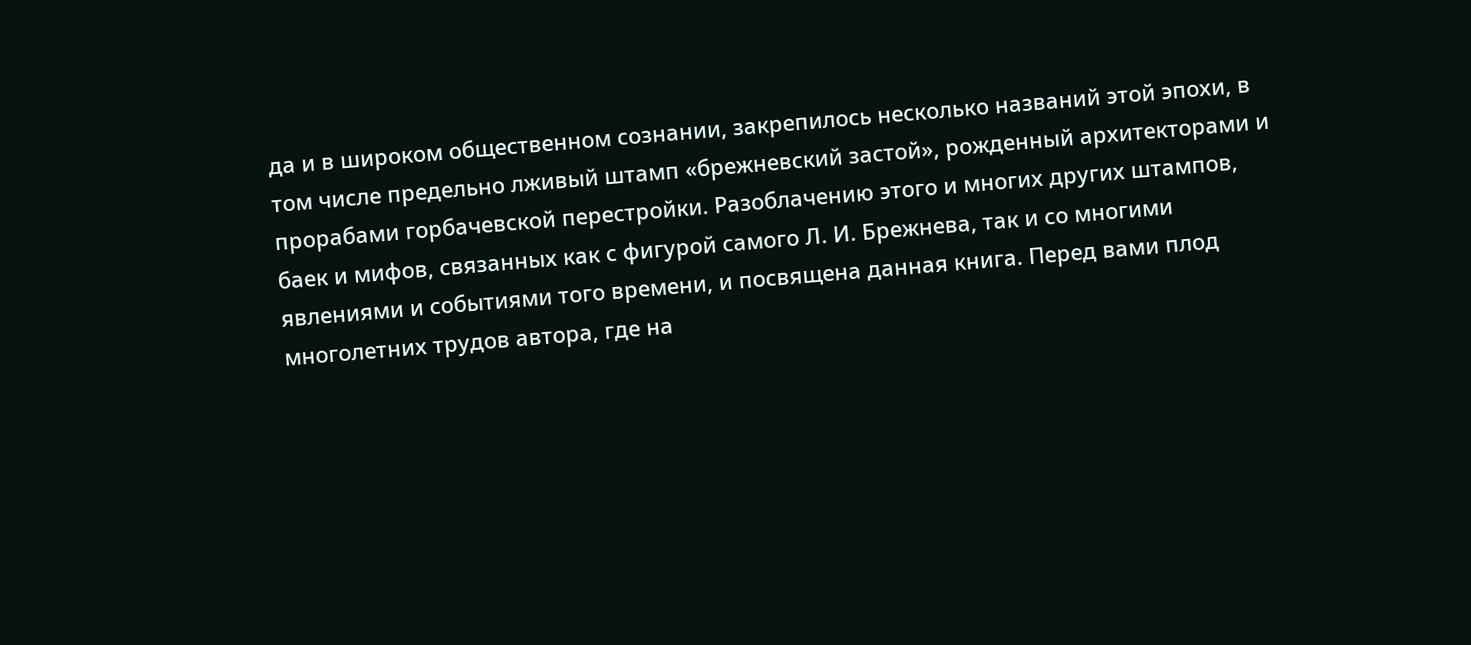да и в широком общественном сознании, закрепилось несколько названий этой эпохи, в том числе предельно лживый штамп «брежневский застой», рожденный архитекторами и прорабами горбачевской перестройки. Разоблачению этого и многих других штампов, баек и мифов, связанных как с фигурой самого Л. И. Брежнева, так и со многими явлениями и событиями того времени, и посвящена данная книга. Перед вами плод многолетних трудов автора, где на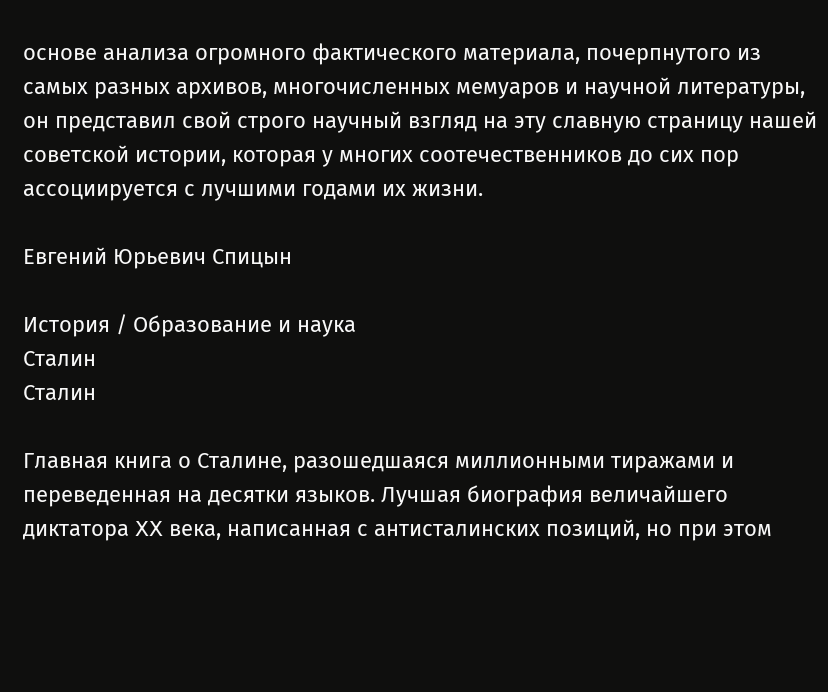основе анализа огромного фактического материала, почерпнутого из самых разных архивов, многочисленных мемуаров и научной литературы, он представил свой строго научный взгляд на эту славную страницу нашей советской истории, которая у многих соотечественников до сих пор ассоциируется с лучшими годами их жизни.

Евгений Юрьевич Спицын

История / Образование и наука
Сталин
Сталин

Главная книга о Сталине, разошедшаяся миллионными тиражами и переведенная на десятки языков. Лучшая биография величайшего диктатора XX века, написанная с антисталинских позиций, но при этом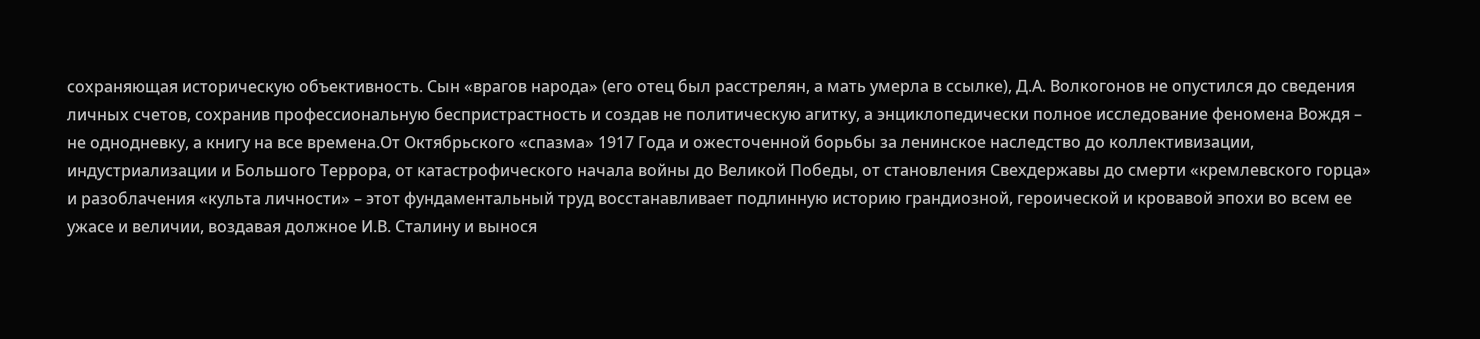сохраняющая историческую объективность. Сын «врагов народа» (его отец был расстрелян, а мать умерла в ссылке), Д.А. Волкогонов не опустился до сведения личных счетов, сохранив профессиональную беспристрастность и создав не политическую агитку, а энциклопедически полное исследование феномена Вождя – не однодневку, а книгу на все времена.От Октябрьского «спазма» 1917 Года и ожесточенной борьбы за ленинское наследство до коллективизации, индустриализации и Большого Террора, от катастрофического начала войны до Великой Победы, от становления Свехдержавы до смерти «кремлевского горца» и разоблачения «культа личности» – этот фундаментальный труд восстанавливает подлинную историю грандиозной, героической и кровавой эпохи во всем ее ужасе и величии, воздавая должное И.В. Сталину и вынося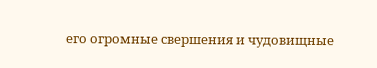его огромные свершения и чудовищные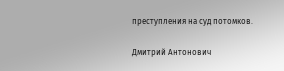преступления на суд потомков.

Дмитрий Антонович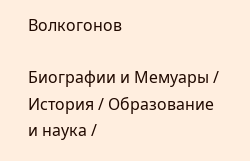Волкогонов

Биографии и Мемуары / История / Образование и наука /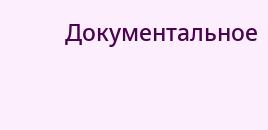Документальное